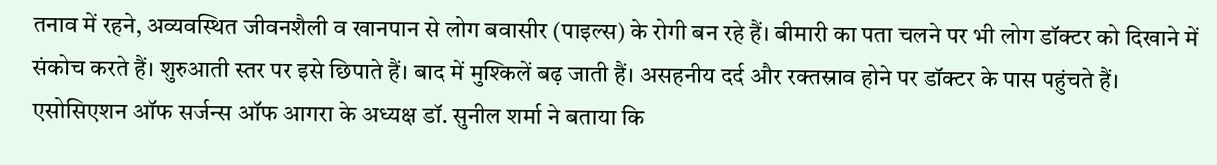तनाव में रहने, अव्यवस्थित जीवनशैली व खानपान से लोग बवासीर (पाइल्स) के रोगी बन रहे हैं। बीमारी का पता चलने पर भी लोग डॉक्टर को दिखाने में संकोच करते हैं। शुरुआती स्तर पर इसे छिपाते हैं। बाद में मुश्किलें बढ़ जाती हैं। असहनीय दर्द और रक्तस्राव होने पर डॉक्टर के पास पहुंचते हैं।
एसोसिएशन ऑफ सर्जन्स ऑफ आगरा के अध्यक्ष डॉ. सुनील शर्मा ने बताया कि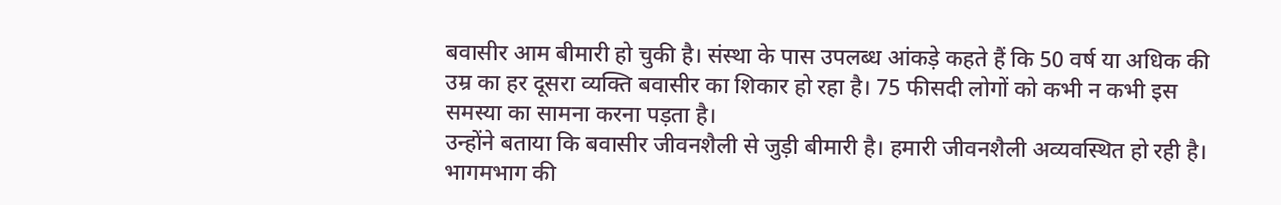बवासीर आम बीमारी हो चुकी है। संस्था के पास उपलब्ध आंकड़े कहते हैं कि 50 वर्ष या अधिक की उम्र का हर दूसरा व्यक्ति बवासीर का शिकार हो रहा है। 75 फीसदी लोगों को कभी न कभी इस समस्या का सामना करना पड़ता है।
उन्होंने बताया कि बवासीर जीवनशैली से जुड़ी बीमारी है। हमारी जीवनशैली अव्यवस्थित हो रही है। भागमभाग की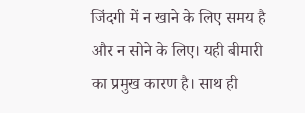जिंदगी में न खाने के लिए समय है और न सोने के लिए। यही बीमारी का प्रमुख कारण है। साथ ही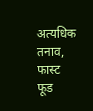अत्यधिक तनाव, फास्ट फूड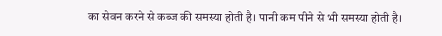का सेवन करने से कब्ज की समस्या होती है। पानी कम पीने से भी समस्या होती है।